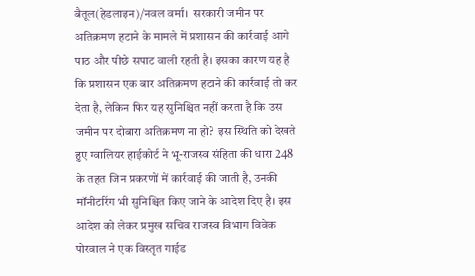बैतूल(हेडलाइन)/नवल वर्मा।  सरकारी जमीन पर अतिक्रमण हटाने के मामले में प्रशासन की कार्रवाई आगे पाठ और पीछे सपाट वाली रहती है। इसका कारण यह है कि प्रशासन एक बार अतिक्रमण हटाने की कार्रवाई तो कर देता है, लेकिन फिर यह सुनिश्चित नहीं करता है कि उस जमीन पर दोबारा अतिक्रमण ना हो?  इस स्थिति को देखते हुए ग्वालियर हाईकोर्ट ने भू-राजस्व संहिता की धारा 248 के तहत जिन प्रकरणों में कार्रवाई की जाती है, उनकी मॉनीटरिंग भी सुनिश्चित किए जाने के आदेश दिए है। इस आदेश को लेकर प्रमुख सचिव राजस्व विभाग विवेक पोरवाल ने एक विस्तृत गाईड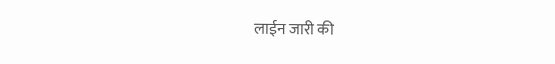लाईन जारी की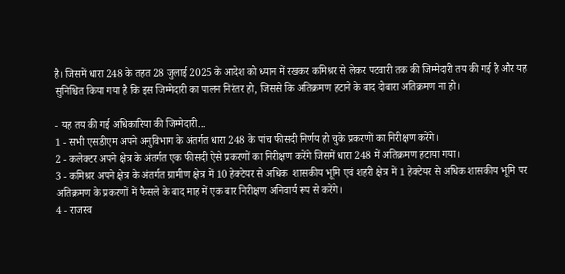है। जिसमें धारा 248 के तहत 28 जुलाई 2025 के आदेश को ध्यान में रखकर कमिश्रर से लेकर पटवारी तक की जिम्मेदारी तय की गई है और यह सुनिश्चित किया गया है कि इस जिम्मेदारी का पालन निरंतर हो, जिससे कि अतिक्रमण हटाने के बाद दोबारा अतिक्रमण ना हो।

- यह तय की गई अधिकारिया की जिम्मेदारी...
1 - सभी एसडीएम अपने अनुविभाग के अंतर्गत धारा 248 के पांच फीसदी निर्णय हो चुके प्रकरणों का निरीक्षण करेंगे।
2 - कलेक्टर अपने क्षेत्र के अंतर्गत एक फीसदी ऐसे प्रकरणों का निरीक्षण करेंगे जिसमें धारा 248 में अतिक्रमण हटाया गया।
3 - कमिश्रर अपने क्षेत्र के अंतर्गत ग्रामीण क्षेत्र में 10 हेक्टेयर से अधिक  शासकीय भूमि एवं शहरी क्षेत्र में 1 हेक्टेयर से अधिक शासकीय भूमि पर अतिक्रमण के प्रकरणों में फैसले के बाद माह में एक बार निरीक्षण अनिवार्य रूप से करेंगे।
4 - राजस्व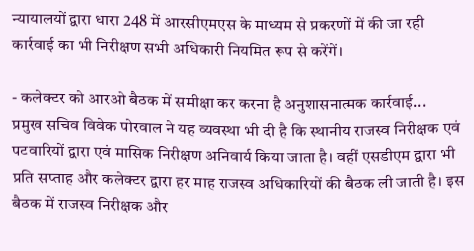न्यायालयों द्वारा धारा 248 में आरसीएमएस के माध्यम से प्रकरणों में की जा रही कार्रवाई का भी निरीक्षण सभी अधिकारी नियमित रूप से करेंगें।

- कलेक्टर को आरओ बैठक में समीक्षा कर करना है अनुशासनात्मक कार्रवाई...
प्रमुख सचिव विवेक पोरवाल ने यह व्यवस्था भी दी है कि स्थानीय राजस्व निरीक्षक एवं पटवारियों द्वारा एवं मासिक निरीक्षण अनिवार्य किया जाता है। वहीं एसडीएम द्वारा भी प्रति सप्ताह और कलेक्टर द्वारा हर माह राजस्व अधिकारियों की बैठक ली जाती है। इस बैठक में राजस्व निरीक्षक और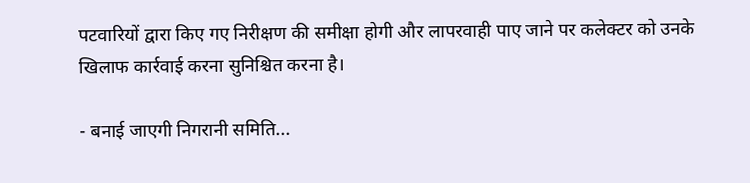पटवारियों द्वारा किए गए निरीक्षण की समीक्षा होगी और लापरवाही पाए जाने पर कलेक्टर को उनके खिलाफ कार्रवाई करना सुनिश्चित करना है।

- बनाई जाएगी निगरानी समिति...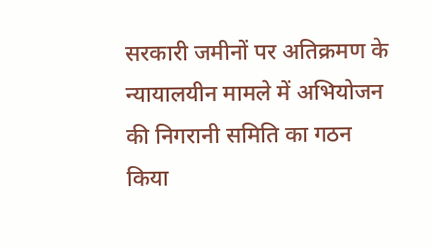सरकारी जमीनों पर अतिक्रमण के न्यायालयीन मामले में अभियोजन की निगरानी समिति का गठन किया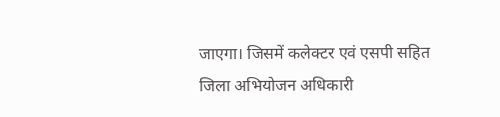जाएगा। जिसमें कलेक्टर एवं एसपी सहित जिला अभियोजन अधिकारी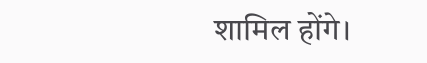शामिल होंगे।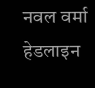नवल वर्मा हेडलाइन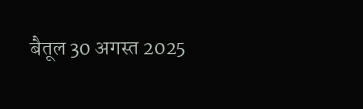बैतूल 30 अगस्त 2025